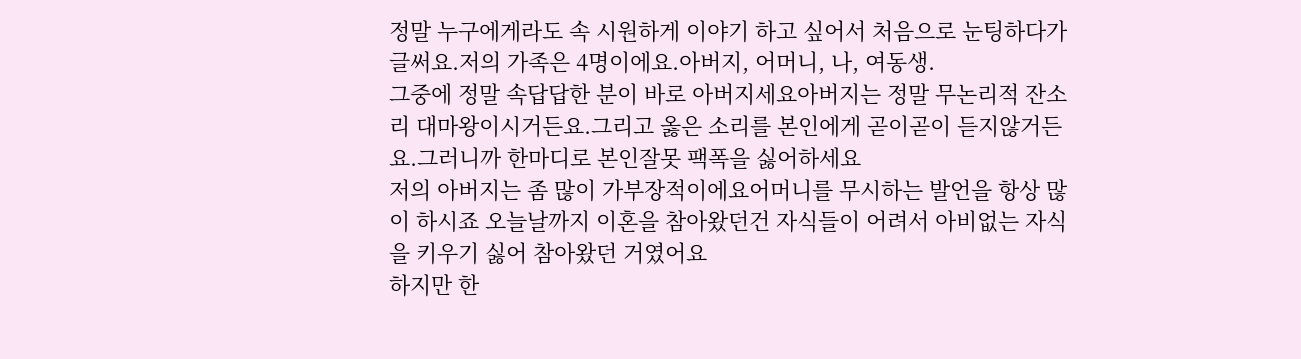정말 누구에게라도 속 시원하게 이야기 하고 싶어서 처음으로 눈팅하다가 글써요.저의 가족은 4명이에요.아버지, 어머니, 나, 여동생.
그중에 정말 속답답한 분이 바로 아버지세요아버지는 정말 무논리적 잔소리 대마왕이시거든요.그리고 옳은 소리를 본인에게 곧이곧이 듣지않거든요.그러니까 한마디로 본인잘못 팩폭을 싫어하세요
저의 아버지는 좀 많이 가부장적이에요어머니를 무시하는 발언을 항상 많이 하시죠 오늘날까지 이혼을 참아왔던건 자식들이 어려서 아비없는 자식을 키우기 싫어 참아왔던 거였어요
하지만 한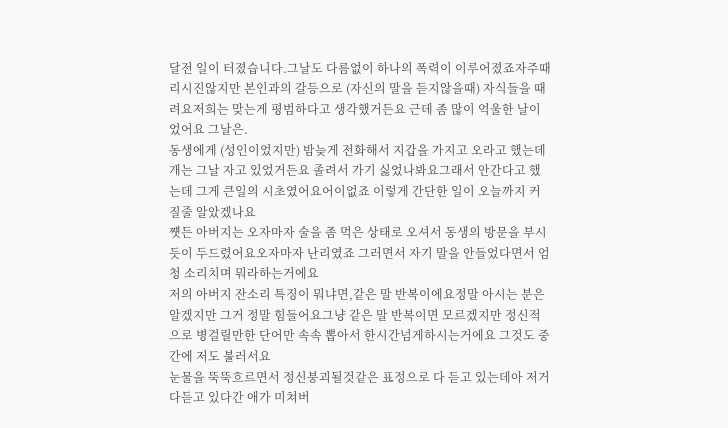달전 일이 터졌습니다.그날도 다름없이 하나의 폭력이 이루어졌죠자주때리시진않지만 본인과의 갈등으로 (자신의 말을 듣지않을때) 자식들을 때려요저희는 맞는게 평범하다고 생각했거든요 근데 좀 많이 억울한 날이었어요 그날은.
동생에게 (성인이었지만) 밤늦게 전화해서 지갑을 가지고 오라고 했는데개는 그날 자고 있었거든요 졸려서 가기 싫었나봐요그래서 안간다고 했는데 그게 큰일의 시초였어요어이없죠 이렇게 간단한 일이 오늘까지 커질줄 알았겠나요
쩃든 아버지는 오자마자 술을 좀 먹은 상태로 오셔서 동생의 방문을 부시듯이 두드렸어요오자마자 난리였죠 그러면서 자기 말을 안들었다면서 엄청 소리치며 뭐라하는거에요
저의 아버지 잔소리 특징이 뭐냐면,같은 말 반복이에요정말 아시는 분은 알겠지만 그거 정말 힘들어요그냥 같은 말 반복이면 모르겠지만 정신적으로 병걸릴만한 단어만 속속 뽑아서 한시간넘게하시는거에요 그것도 중간에 저도 불러서요
눈물을 뚝뚝흐르면서 정신붕괴될것같은 표정으로 다 듣고 있는데아 저거 다듣고 있다간 애가 미쳐버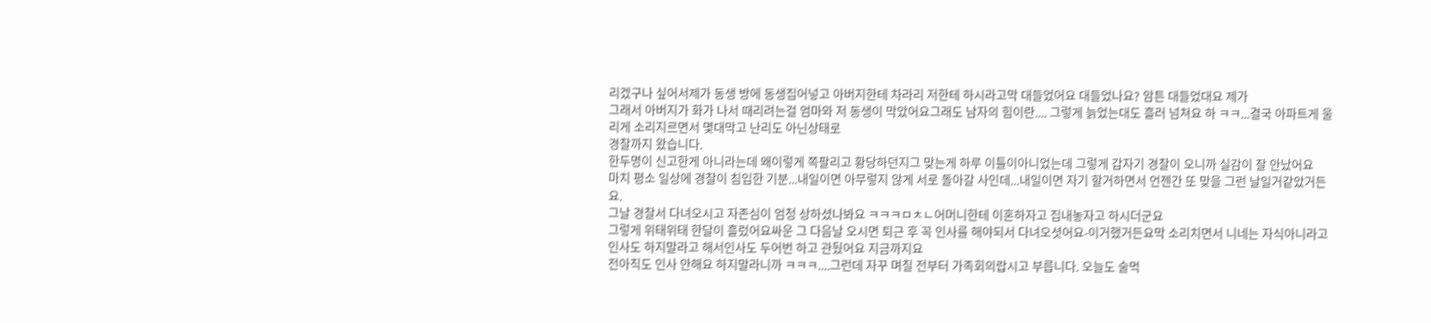리겠구나 싶어서제가 동생 방에 동생집어넣고 아버지한테 차라리 저한테 하시라고막 대들었어요 대들었나요? 암튼 대들었대요 제가
그래서 아버지가 화가 나서 때리려는걸 엄마와 저 동생이 막았어요그래도 남자의 힘이란.... 그렇게 늙었는대도 흘러 넘쳐요 하 ㅋㅋ...결국 아파트게 울리게 소리지르면서 몇대막고 난리도 아닌상태로
경찰까지 왔습니다.
한두명이 신고한게 아니라는데 왜이렇게 쪽팔리고 황당하던지그 맞는게 하루 이틀이아니었는데 그렇게 갑자기 경찰이 오니까 실감이 잘 안났어요
마치 평소 일상에 경찰이 침입한 기분...내일이면 아무렇지 않게 서로 돌아갈 사인데...내일이면 자기 할거하면서 언젠간 또 맞을 그런 날일거같았거든요.
그날 경찰서 다녀오시고 자존심이 엄청 상하셨나봐요 ㅋㅋㅋㅁㅊㄴ어머니한테 이혼하자고 집내놓자고 하시더군요
그렇게 위태위태 한달이 흘렀어요싸운 그 다음날 오시면 퇴근 후 꼭 인사를 해야되서 다녀오셧어요-이거했거든요막 소리치면서 니네는 자식아니라고 인사도 하지말라고 해서인사도 두어번 하고 관뒀어요 지금까지요
전아직도 인사 안해요 하지말라니까 ㅋㅋㅋ....그런데 자꾸 며칠 전부터 가족회의랍시고 부릅니다. 오늘도 술먹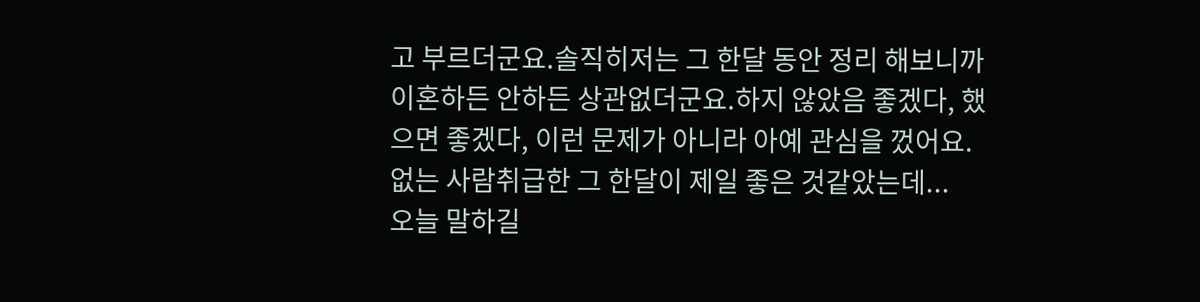고 부르더군요.솔직히저는 그 한달 동안 정리 해보니까 이혼하든 안하든 상관없더군요.하지 않았음 좋겠다, 했으면 좋겠다, 이런 문제가 아니라 아예 관심을 껐어요.
없는 사람취급한 그 한달이 제일 좋은 것같았는데...
오늘 말하길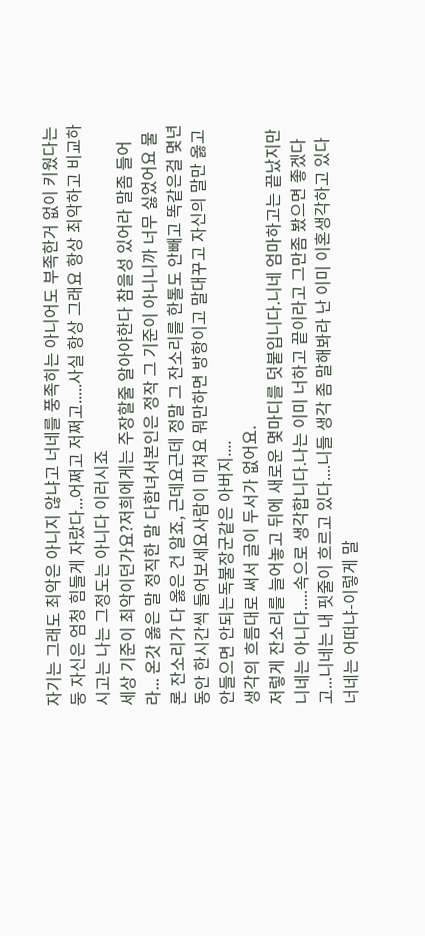자기는 그래도 최악은 아니지 않냐고 너네를 풍족히는 아니어도 부족한거 없이 키웠다는 둥 자신은 엄청 힘들게 자랐다...어쩌고 저쩌고.....사실 항상 그래요 항상 최악하고 비교하시고는 나는 그정도는 아니다 이러시죠
세상 기준이 최악이던가요?저희에게는 주장할줄 알아야한다 참을성 있어라 말좀 들어라... 온갓 옳은 말 정직한 말 다함녀서본인은 정작 그 기준이 아니니까 너무 싫었어요 물론 잔소리가 다 옳은 건 알죠, 근데요근데 정말 그 잔소리를 한톨도 안빼고 똑같은걸 몇년동안 한시간씩 들어보세요사람이 미쳐요 뭐만하면 방항이고 말대꾸고 자신의 말만 옳고 안들으면 안되는독불장군같은 아버지....
생각의 흐름대로 써서 글이 두서가 없어요.
저렇게 잔소리를 늘어놓고 뒤에 새로운 몇마디를 덧붙입니다.니네 엄마하고는 끝났지만 니네는 아니다.....속으로 생각합니다.나는 이미 너하고 끝이라고 그만좀 봤으면 좋겠다고...니네는 내 핏줄이 흐르고 있다....니들 생각 좀 말해봐라 난 이미 이혼생각하고 있다 너네는 어떠냐-이렇게 말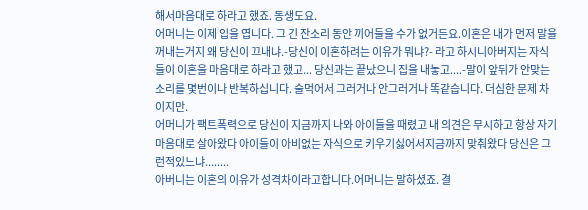해서마음대로 하라고 했죠. 동생도요.
어머니는 이제 입을 엽니다. 그 긴 잔소리 동안 끼어들을 수가 없거든요.이혼은 내가 먼저 말을 꺼내는거지 왜 당신이 끄내냐.-당신이 이혼하려는 이유가 뭐냐?- 라고 하시니아버지는 자식들이 이혼을 마음대로 하라고 했고... 당신과는 끝났으니 집을 내놓고....-말이 앞뒤가 안맞는 소리를 몇번이나 반복하십니다. 술먹어서 그러거나 안그러거나 똑같습니다. 더심한 문제 차이지만.
어머니가 팩트폭력으로 당신이 지금까지 나와 아이들을 때렸고 내 의견은 무시하고 항상 자기 마음대로 살아왔다 아이들이 아비없는 자식으로 키우기싫어서지금까지 맞춰왔다 당신은 그런적있느냐........
아버니는 이혼의 이유가 성격차이라고합니다.어머니는 말하셨죠. 결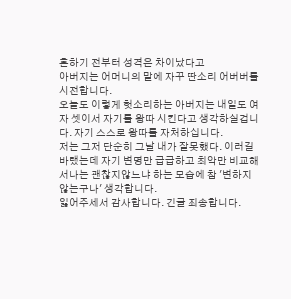혼하기 전부터 성격은 차이났다고
아버지는 어머니의 말에 자꾸 딴소리 어버버를 시전합니다.
오늘도 이렇게 헛소리하는 아버지는 내일도 여자 셋이서 자기를 왕따 시킨다고 생각하실겁니다. 자기 스스로 왕따를 자처하십니다.
저는 그저 단순히 그날 내가 잘못했다. 이러길 바랬는데 자기 변명만 급급하고 최악만 비교해서나는 괜찮지않느냐 하는 모습에 참 '변하지 않는구나' 생각합니다.
잃어주세서 감사합니다. 긴글 죄송합니다.